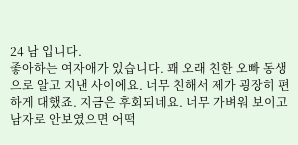24 남 입니다.
좋아하는 여자애가 있습니다. 꽤 오래 친한 오빠 동생으로 알고 지낸 사이에요. 너무 친해서 제가 굉장히 편하게 대했죠. 지금은 후회되네요. 너무 가벼워 보이고 남자로 안보였으면 어떡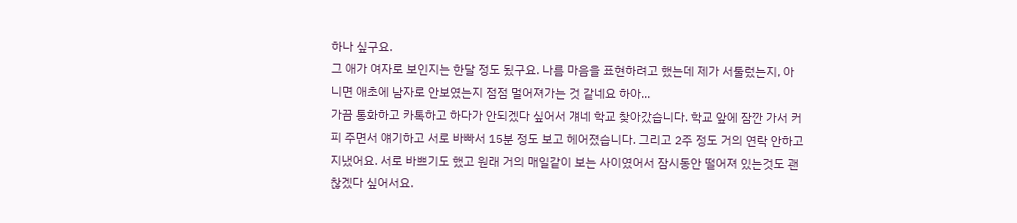하나 싶구요.
그 애가 여자로 보인지는 한달 정도 됬구요. 나름 마음을 표현하려고 했는데 제가 서툴렀는지, 아니면 애초에 남자로 안보였는지 점점 멀어져가는 것 같네요 하아...
가끔 통화하고 카톡하고 하다가 안되겠다 싶어서 걔네 학교 찾아갔습니다. 학교 앞에 잠깐 가서 커피 주면서 얘기하고 서로 바빠서 15분 정도 보고 헤어졌습니다. 그리고 2주 정도 거의 연락 안하고 지냈어요. 서로 바쁘기도 했고 원래 거의 매일같이 보는 사이였어서 잠시동안 떨어져 있는것도 괜찮겠다 싶어서요.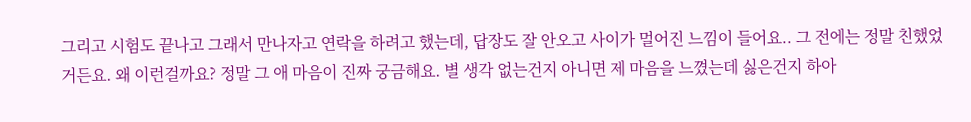그리고 시험도 끝나고 그래서 만나자고 연락을 하려고 했는데, 답장도 잘 안오고 사이가 멀어진 느낌이 들어요.. 그 전에는 정말 친했었거든요. 왜 이런걸까요? 정말 그 애 마음이 진짜 궁금해요. 별 생각 없는건지 아니면 제 마음을 느꼈는데 싫은건지 하아